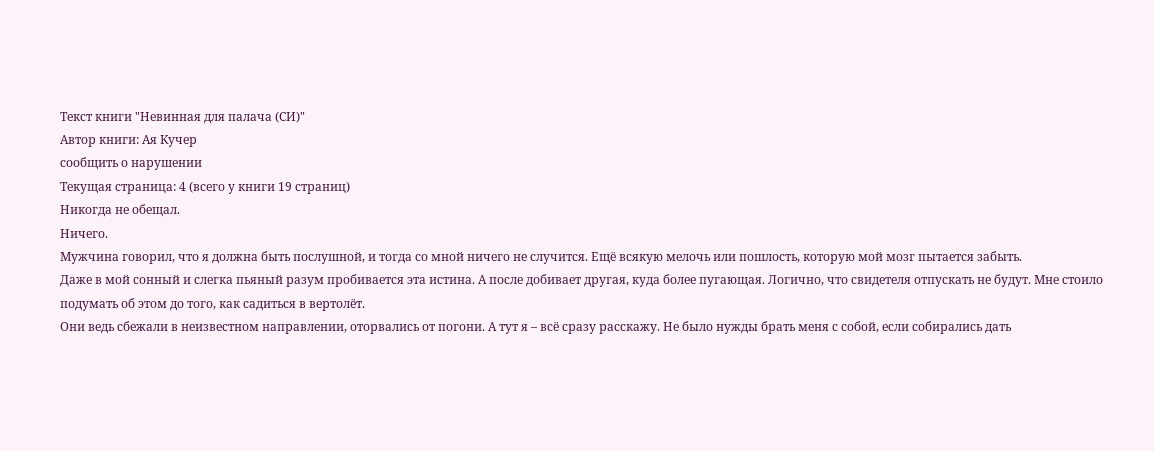Текст книги "Невинная для палача (СИ)"
Автор книги: Ая Кучер
сообщить о нарушении
Текущая страница: 4 (всего у книги 19 страниц)
Никогда не обещал.
Ничего.
Мужчина говорил, что я должна быть послушной, и тогда со мной ничего не случится. Ещё всякую мелочь или пошлость, которую мой мозг пытается забыть.
Даже в мой сонный и слегка пьяный разум пробивается эта истина. А после добивает другая, куда более пугающая. Логично, что свидетеля отпускать не будут. Мне стоило подумать об этом до того, как садиться в вертолёт.
Они ведь сбежали в неизвестном направлении, оторвались от погони. А тут я – всё сразу расскажу. Не было нужды брать меня с собой, если собирались дать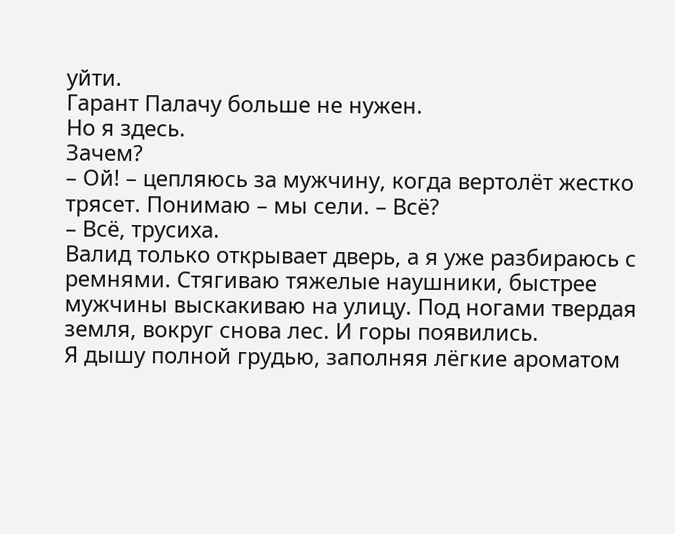уйти.
Гарант Палачу больше не нужен.
Но я здесь.
Зачем?
– Ой! – цепляюсь за мужчину, когда вертолёт жестко трясет. Понимаю – мы сели. – Всё?
– Всё, трусиха.
Валид только открывает дверь, а я уже разбираюсь с ремнями. Стягиваю тяжелые наушники, быстрее мужчины выскакиваю на улицу. Под ногами твердая земля, вокруг снова лес. И горы появились.
Я дышу полной грудью, заполняя лёгкие ароматом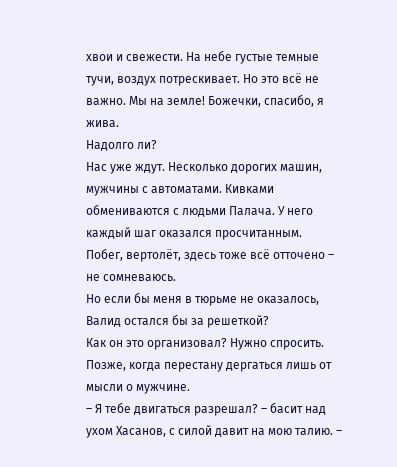хвои и свежести. На небе густые темные тучи, воздух потрескивает. Но это всё не важно. Мы на земле! Божечки, спасибо, я жива.
Надолго ли?
Нас уже ждут. Несколько дорогих машин, мужчины с автоматами. Кивками обмениваются с людьми Палача. У него каждый шаг оказался просчитанным.
Побег, вертолёт, здесь тоже всё отточено – не сомневаюсь.
Но если бы меня в тюрьме не оказалось, Валид остался бы за решеткой?
Как он это организовал? Нужно спросить.
Позже, когда перестану дергаться лишь от мысли о мужчине.
– Я тебе двигаться разрешал? – басит над ухом Хасанов, с силой давит на мою талию. –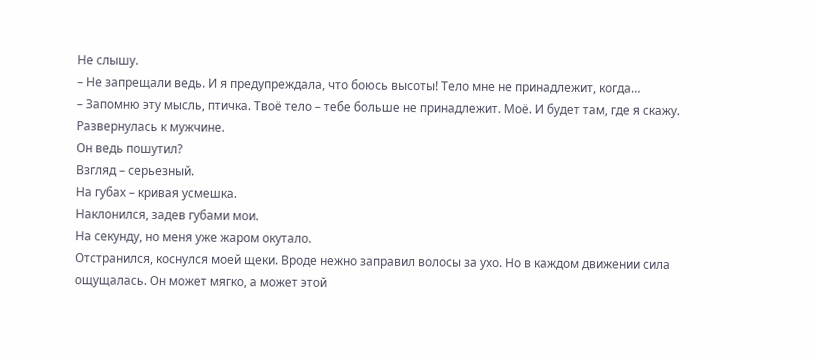Не слышу.
– Не запрещали ведь. И я предупреждала, что боюсь высоты! Тело мне не принадлежит, когда…
– Запомню эту мысль, птичка. Твоё тело – тебе больше не принадлежит. Моё. И будет там, где я скажу.
Развернулась к мужчине.
Он ведь пошутил?
Взгляд – серьезный.
На губах – кривая усмешка.
Наклонился, задев губами мои.
На секунду, но меня уже жаром окутало.
Отстранился, коснулся моей щеки. Вроде нежно заправил волосы за ухо. Но в каждом движении сила ощущалась. Он может мягко, а может этой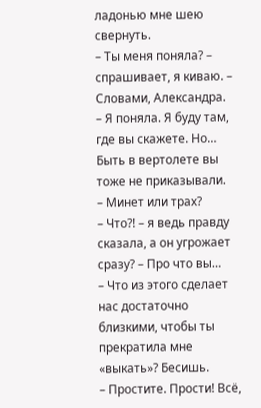ладонью мне шею свернуть.
– Ты меня поняла? – спрашивает, я киваю. – Словами, Александра.
– Я поняла. Я буду там, где вы скажете. Но… Быть в вертолете вы тоже не приказывали.
– Минет или трах?
– Что?! – я ведь правду сказала, а он угрожает сразу? – Про что вы…
– Что из этого сделает нас достаточно близкими, чтобы ты прекратила мне «выкать»? Бесишь.
– Простите. Прости! Всё,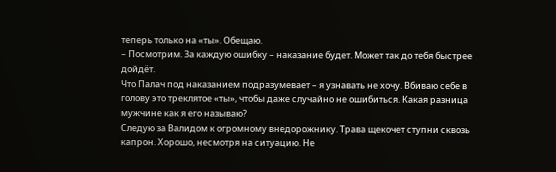теперь только на «ты». Обещаю.
– Посмотрим. За каждую ошибку – наказание будет. Может так до тебя быстрее дойдёт.
Что Палач под наказанием подразумевает – я узнавать не хочу. Вбиваю себе в голову это треклятое «ты», чтобы даже случайно не ошибиться. Какая разница мужчине как я его называю?
Следую за Валидом к огромному внедорожнику. Трава щекочет ступни сквозь капрон. Хорошо, несмотря на ситуацию. Не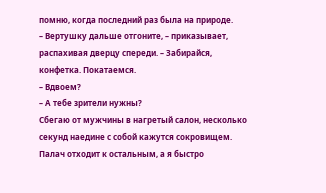помню, когда последний раз была на природе.
– Вертушку дальше отгоните, – приказывает, распахивая дверцу спереди. – Забирайся, конфетка. Покатаемся.
– Вдвоем?
– А тебе зрители нужны?
Сбегаю от мужчины в нагретый салон, несколько секунд наедине с собой кажутся сокровищем. Палач отходит к остальным, а я быстро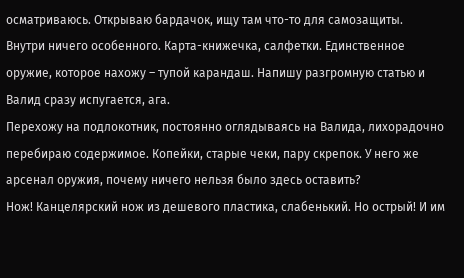осматриваюсь. Открываю бардачок, ищу там что-то для самозащиты.
Внутри ничего особенного. Карта-книжечка, салфетки. Единственное оружие, которое нахожу – тупой карандаш. Напишу разгромную статью и Валид сразу испугается, ага.
Перехожу на подлокотник, постоянно оглядываясь на Валида, лихорадочно перебираю содержимое. Копейки, старые чеки, пару скрепок. У него же арсенал оружия, почему ничего нельзя было здесь оставить?
Нож! Канцелярский нож из дешевого пластика, слабенький. Но острый! И им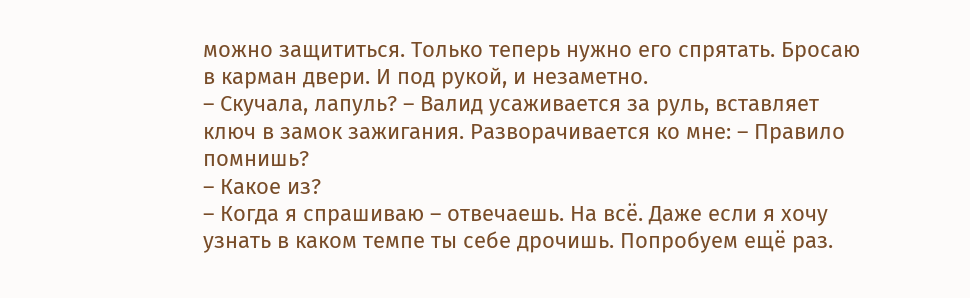можно защититься. Только теперь нужно его спрятать. Бросаю в карман двери. И под рукой, и незаметно.
– Скучала, лапуль? – Валид усаживается за руль, вставляет ключ в замок зажигания. Разворачивается ко мне: – Правило помнишь?
– Какое из?
– Когда я спрашиваю – отвечаешь. На всё. Даже если я хочу узнать в каком темпе ты себе дрочишь. Попробуем ещё раз.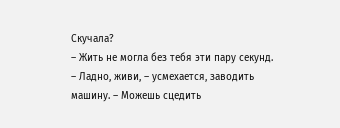Скучала?
– Жить не могла без тебя эти пару секунд.
– Ладно, живи, – усмехается, заводить машину. – Можешь сцедить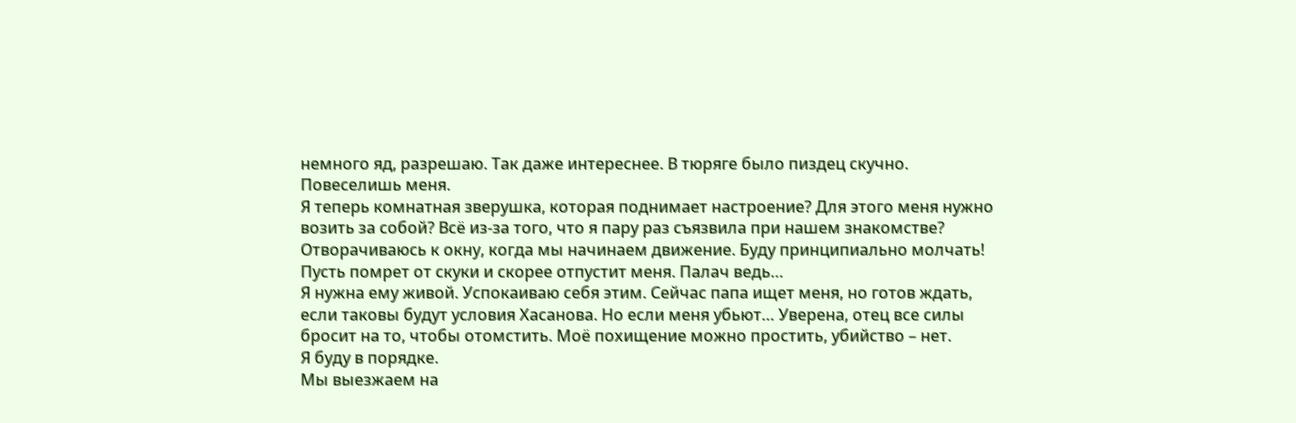немного яд, разрешаю. Так даже интереснее. В тюряге было пиздец скучно. Повеселишь меня.
Я теперь комнатная зверушка, которая поднимает настроение? Для этого меня нужно возить за собой? Всё из-за того, что я пару раз съязвила при нашем знакомстве?
Отворачиваюсь к окну, когда мы начинаем движение. Буду принципиально молчать! Пусть помрет от скуки и скорее отпустит меня. Палач ведь…
Я нужна ему живой. Успокаиваю себя этим. Сейчас папа ищет меня, но готов ждать, если таковы будут условия Хасанова. Но если меня убьют… Уверена, отец все силы бросит на то, чтобы отомстить. Моё похищение можно простить, убийство – нет.
Я буду в порядке.
Мы выезжаем на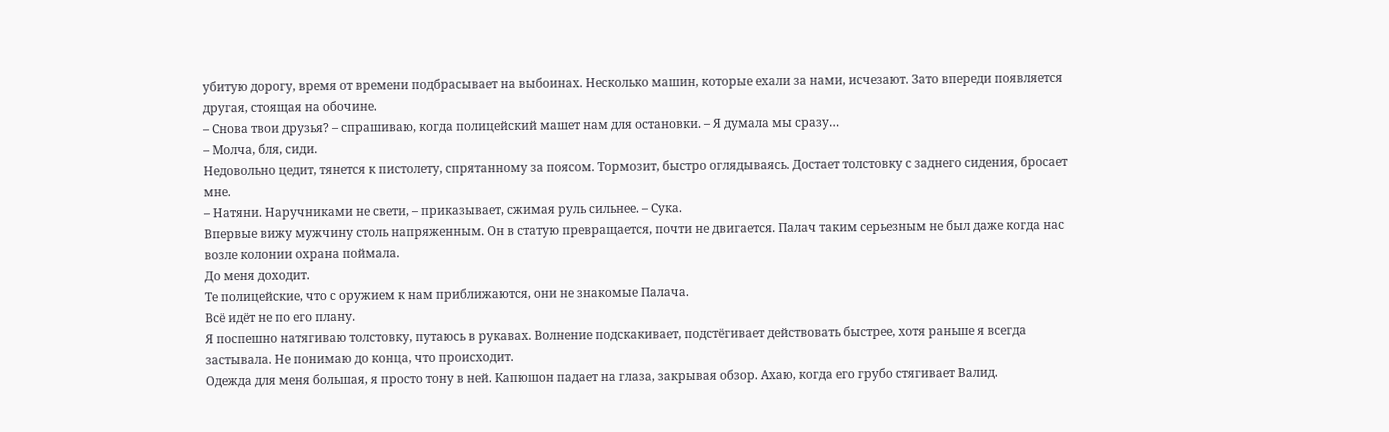убитую дорогу, время от времени подбрасывает на выбоинах. Несколько машин, которые ехали за нами, исчезают. Зато впереди появляется другая, стоящая на обочине.
– Снова твои друзья? – спрашиваю, когда полицейский машет нам для остановки. – Я думала мы сразу…
– Молча, бля, сиди.
Недовольно цедит, тянется к пистолету, спрятанному за поясом. Тормозит, быстро оглядываясь. Достает толстовку с заднего сидения, бросает мне.
– Натяни. Наручниками не свети, – приказывает, сжимая руль сильнее. – Сука.
Впервые вижу мужчину столь напряженным. Он в статую превращается, почти не двигается. Палач таким серьезным не был даже когда нас возле колонии охрана поймала.
До меня доходит.
Те полицейские, что с оружием к нам приближаются, они не знакомые Палача.
Всё идёт не по его плану.
Я поспешно натягиваю толстовку, путаюсь в рукавах. Волнение подскакивает, подстёгивает действовать быстрее, хотя раньше я всегда застывала. Не понимаю до конца, что происходит.
Одежда для меня большая, я просто тону в ней. Капюшон падает на глаза, закрывая обзор. Ахаю, когда его грубо стягивает Валид.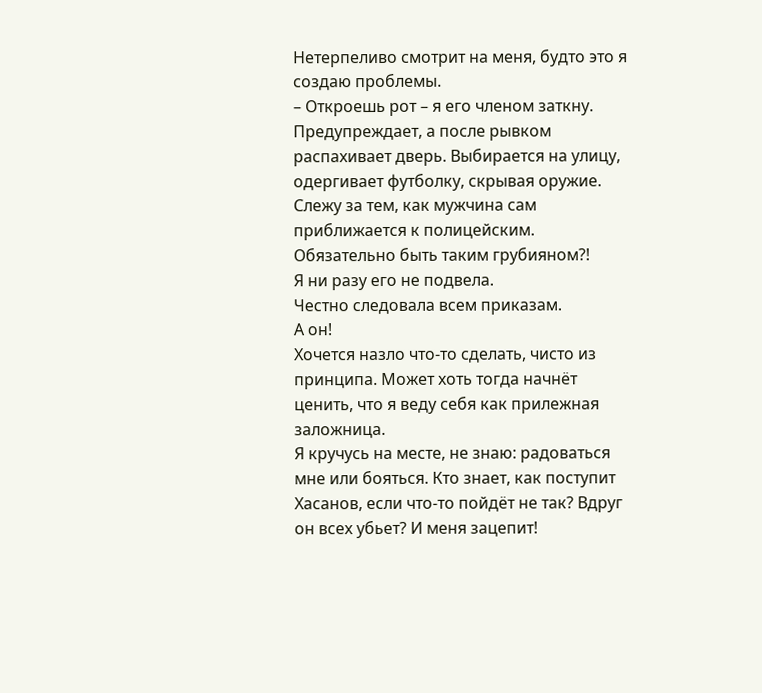Нетерпеливо смотрит на меня, будто это я создаю проблемы.
– Откроешь рот – я его членом заткну.
Предупреждает, а после рывком распахивает дверь. Выбирается на улицу, одергивает футболку, скрывая оружие. Слежу за тем, как мужчина сам приближается к полицейским.
Обязательно быть таким грубияном?!
Я ни разу его не подвела.
Честно следовала всем приказам.
А он!
Хочется назло что-то сделать, чисто из принципа. Может хоть тогда начнёт ценить, что я веду себя как прилежная заложница.
Я кручусь на месте, не знаю: радоваться мне или бояться. Кто знает, как поступит Хасанов, если что-то пойдёт не так? Вдруг он всех убьет? И меня зацепит!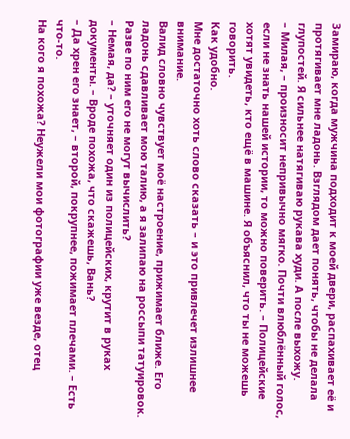Замираю, когда мужчина подходит к моей двери, распахивает её и протягивает мне ладонь. Взглядом дает понять, чтобы не делала глупостей. Я сильнее натягиваю рукава худи. А после выхожу.
– Милая, – произносит непривычно мягко. Почти влюблённый голос, если не знать нашей истории, то можно поверить. – Полицейские хотят увидеть, кто ещё в машине. Я объяснил, что ты не можешь говорить.
Как удобно.
Мне достаточно хоть слово сказать – и это привлечет излишнее внимание.
Валид словно чувствует моё настроение, прижимает ближе. Его ладонь сдавливает мою талию, а я залипаю на россыпи татуировок. Разве по ним его не могут вычислить?
– Немая, да? – уточняет один из полицейских, крутит в руках документы. – Вроде похожа, что скажешь, Вань?
– Да хрен его знает, – второй, покрупнее, пожимает плечами. – Есть что-то.
На кого я похожа? Неужели мои фотографии уже везде, отец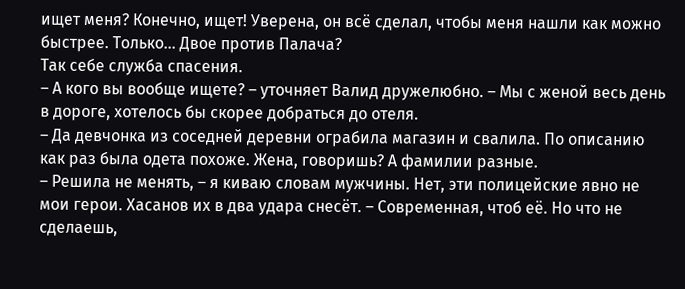ищет меня? Конечно, ищет! Уверена, он всё сделал, чтобы меня нашли как можно быстрее. Только… Двое против Палача?
Так себе служба спасения.
– А кого вы вообще ищете? – уточняет Валид дружелюбно. – Мы с женой весь день в дороге, хотелось бы скорее добраться до отеля.
– Да девчонка из соседней деревни ограбила магазин и свалила. По описанию как раз была одета похоже. Жена, говоришь? А фамилии разные.
– Решила не менять, – я киваю словам мужчины. Нет, эти полицейские явно не мои герои. Хасанов их в два удара снесёт. – Современная, чтоб её. Но что не сделаешь,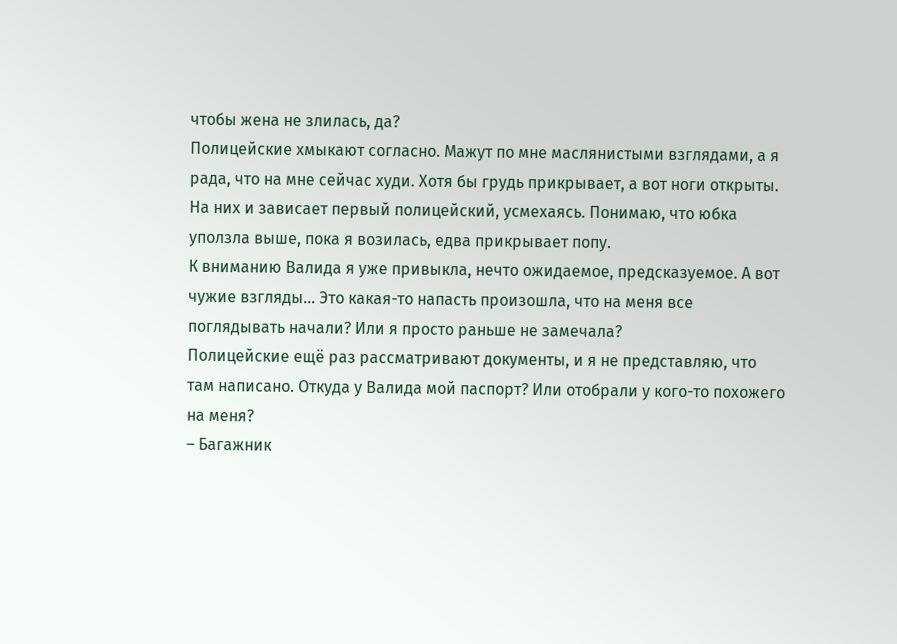чтобы жена не злилась, да?
Полицейские хмыкают согласно. Мажут по мне маслянистыми взглядами, а я рада, что на мне сейчас худи. Хотя бы грудь прикрывает, а вот ноги открыты. На них и зависает первый полицейский, усмехаясь. Понимаю, что юбка уползла выше, пока я возилась, едва прикрывает попу.
К вниманию Валида я уже привыкла, нечто ожидаемое, предсказуемое. А вот чужие взгляды… Это какая-то напасть произошла, что на меня все поглядывать начали? Или я просто раньше не замечала?
Полицейские ещё раз рассматривают документы, и я не представляю, что там написано. Откуда у Валида мой паспорт? Или отобрали у кого-то похожего на меня?
– Багажник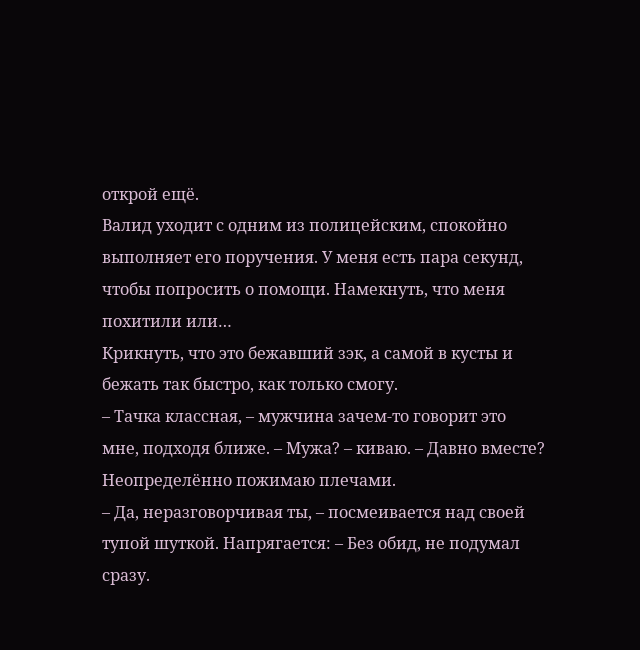открой ещё.
Валид уходит с одним из полицейским, спокойно выполняет его поручения. У меня есть пара секунд, чтобы попросить о помощи. Намекнуть, что меня похитили или…
Крикнуть, что это бежавший зэк, а самой в кусты и бежать так быстро, как только смогу.
– Тачка классная, – мужчина зачем-то говорит это мне, подходя ближе. – Мужа? – киваю. – Давно вместе?
Неопределённо пожимаю плечами.
– Да, неразговорчивая ты, – посмеивается над своей тупой шуткой. Напрягается: – Без обид, не подумал сразу.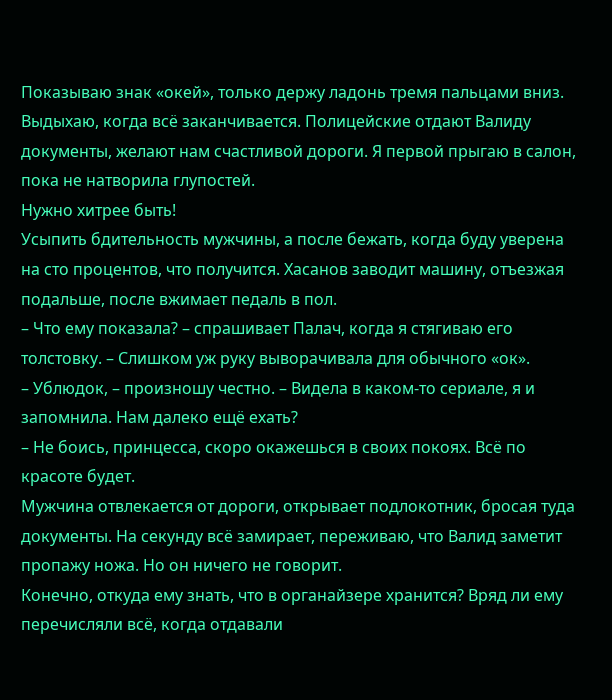Показываю знак «окей», только держу ладонь тремя пальцами вниз.
Выдыхаю, когда всё заканчивается. Полицейские отдают Валиду документы, желают нам счастливой дороги. Я первой прыгаю в салон, пока не натворила глупостей.
Нужно хитрее быть!
Усыпить бдительность мужчины, а после бежать, когда буду уверена на сто процентов, что получится. Хасанов заводит машину, отъезжая подальше, после вжимает педаль в пол.
– Что ему показала? – спрашивает Палач, когда я стягиваю его толстовку. – Слишком уж руку выворачивала для обычного «ок».
– Ублюдок, – произношу честно. – Видела в каком-то сериале, я и запомнила. Нам далеко ещё ехать?
– Не боись, принцесса, скоро окажешься в своих покоях. Всё по красоте будет.
Мужчина отвлекается от дороги, открывает подлокотник, бросая туда документы. На секунду всё замирает, переживаю, что Валид заметит пропажу ножа. Но он ничего не говорит.
Конечно, откуда ему знать, что в органайзере хранится? Вряд ли ему перечисляли всё, когда отдавали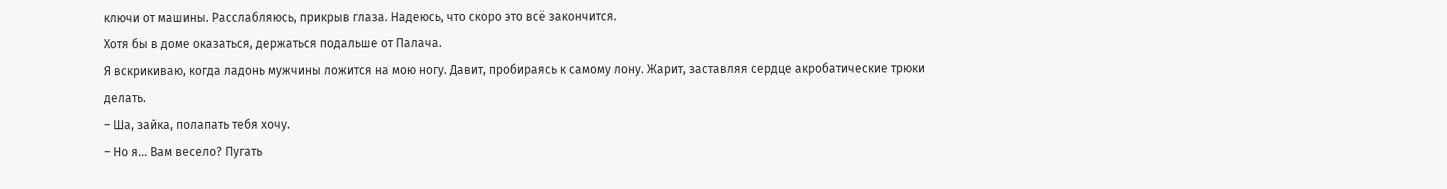ключи от машины. Расслабляюсь, прикрыв глаза. Надеюсь, что скоро это всё закончится.
Хотя бы в доме оказаться, держаться подальше от Палача.
Я вскрикиваю, когда ладонь мужчины ложится на мою ногу. Давит, пробираясь к самому лону. Жарит, заставляя сердце акробатические трюки делать.
– Ша, зайка, полапать тебя хочу.
– Но я… Вам весело? Пугать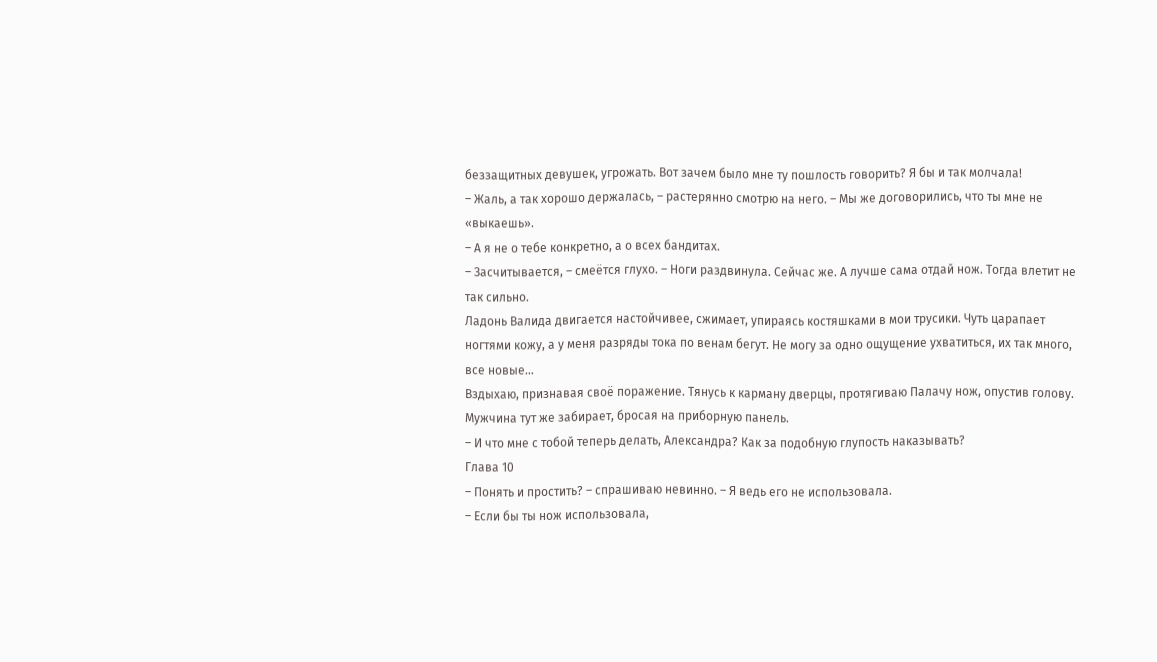беззащитных девушек, угрожать. Вот зачем было мне ту пошлость говорить? Я бы и так молчала!
– Жаль, а так хорошо держалась, – растерянно смотрю на него. – Мы же договорились, что ты мне не «выкаешь».
– А я не о тебе конкретно, а о всех бандитах.
– Засчитывается, – смеётся глухо. – Ноги раздвинула. Сейчас же. А лучше сама отдай нож. Тогда влетит не так сильно.
Ладонь Валида двигается настойчивее, сжимает, упираясь костяшками в мои трусики. Чуть царапает ногтями кожу, а у меня разряды тока по венам бегут. Не могу за одно ощущение ухватиться, их так много, все новые…
Вздыхаю, признавая своё поражение. Тянусь к карману дверцы, протягиваю Палачу нож, опустив голову. Мужчина тут же забирает, бросая на приборную панель.
– И что мне с тобой теперь делать, Александра? Как за подобную глупость наказывать?
Глава 10
– Понять и простить? – спрашиваю невинно. – Я ведь его не использовала.
– Если бы ты нож использовала,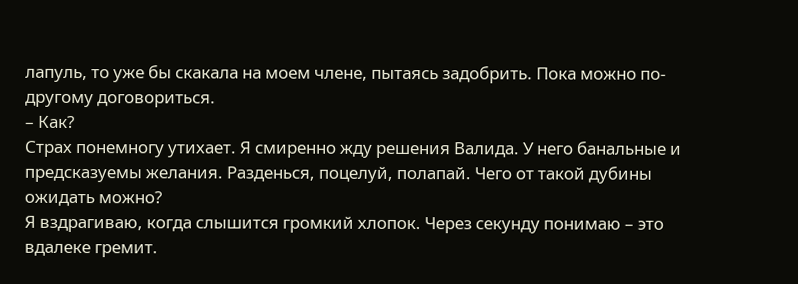лапуль, то уже бы скакала на моем члене, пытаясь задобрить. Пока можно по-другому договориться.
– Как?
Страх понемногу утихает. Я смиренно жду решения Валида. У него банальные и предсказуемы желания. Разденься, поцелуй, полапай. Чего от такой дубины ожидать можно?
Я вздрагиваю, когда слышится громкий хлопок. Через секунду понимаю – это вдалеке гремит.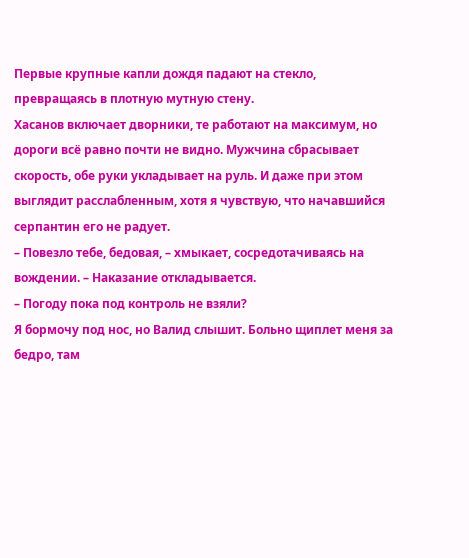Первые крупные капли дождя падают на стекло, превращаясь в плотную мутную стену.
Хасанов включает дворники, те работают на максимум, но дороги всё равно почти не видно. Мужчина сбрасывает скорость, обе руки укладывает на руль. И даже при этом выглядит расслабленным, хотя я чувствую, что начавшийся серпантин его не радует.
– Повезло тебе, бедовая, – хмыкает, сосредотачиваясь на вождении. – Наказание откладывается.
– Погоду пока под контроль не взяли?
Я бормочу под нос, но Валид слышит. Больно щиплет меня за бедро, там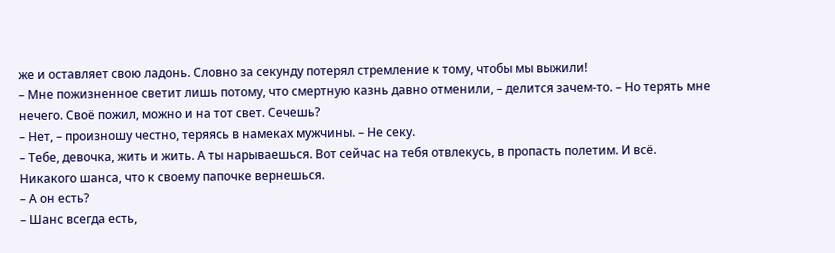же и оставляет свою ладонь. Словно за секунду потерял стремление к тому, чтобы мы выжили!
– Мне пожизненное светит лишь потому, что смертную казнь давно отменили, – делится зачем-то. – Но терять мне нечего. Своё пожил, можно и на тот свет. Сечешь?
– Нет, – произношу честно, теряясь в намеках мужчины. – Не секу.
– Тебе, девочка, жить и жить. А ты нарываешься. Вот сейчас на тебя отвлекусь, в пропасть полетим. И всё. Никакого шанса, что к своему папочке вернешься.
– А он есть?
– Шанс всегда есть,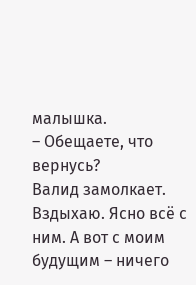малышка.
– Обещаете, что вернусь?
Валид замолкает. Вздыхаю. Ясно всё с ним. А вот с моим будущим – ничего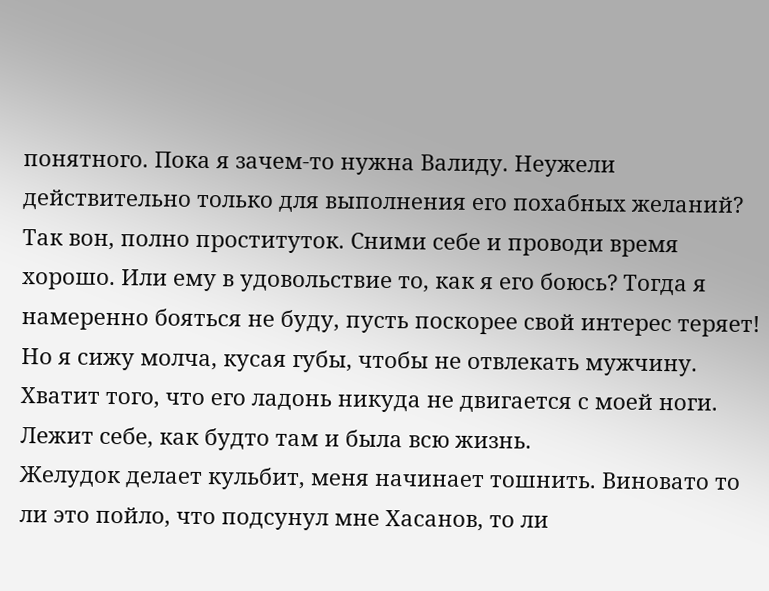понятного. Пока я зачем-то нужна Валиду. Неужели действительно только для выполнения его похабных желаний?
Так вон, полно проституток. Сними себе и проводи время хорошо. Или ему в удовольствие то, как я его боюсь? Тогда я намеренно бояться не буду, пусть поскорее свой интерес теряет!
Но я сижу молча, кусая губы, чтобы не отвлекать мужчину. Хватит того, что его ладонь никуда не двигается с моей ноги. Лежит себе, как будто там и была всю жизнь.
Желудок делает кульбит, меня начинает тошнить. Виновато то ли это пойло, что подсунул мне Хасанов, то ли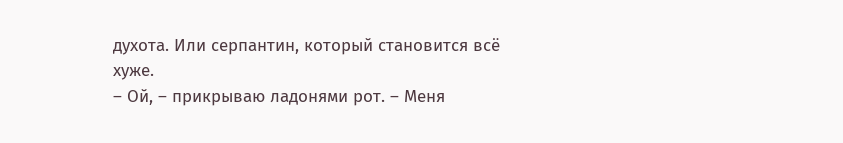духота. Или серпантин, который становится всё хуже.
– Ой, – прикрываю ладонями рот. – Меня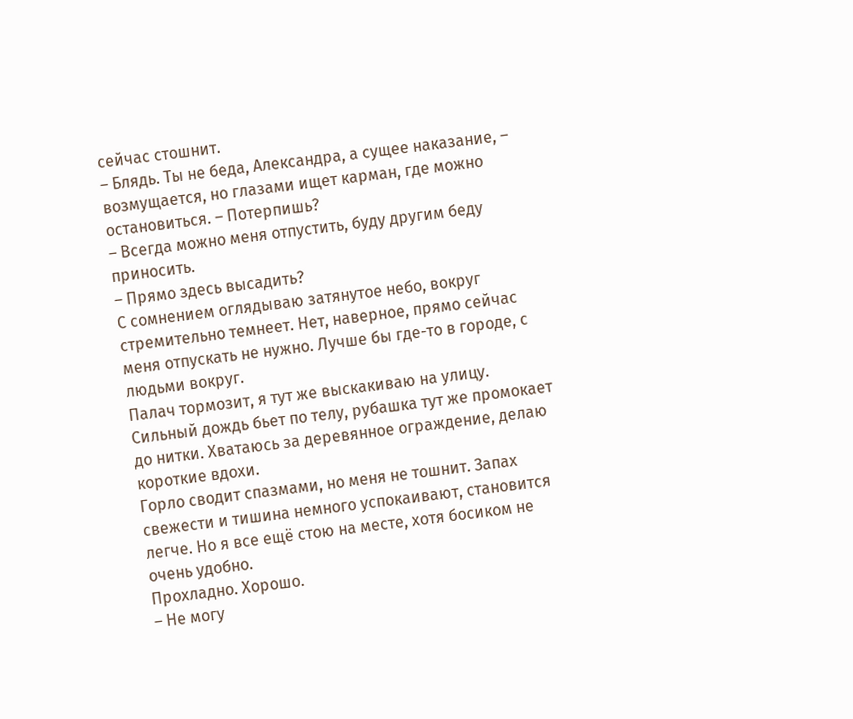сейчас стошнит.
– Блядь. Ты не беда, Александра, а сущее наказание, – возмущается, но глазами ищет карман, где можно остановиться. – Потерпишь?
– Всегда можно меня отпустить, буду другим беду приносить.
– Прямо здесь высадить?
С сомнением оглядываю затянутое небо, вокруг стремительно темнеет. Нет, наверное, прямо сейчас меня отпускать не нужно. Лучше бы где-то в городе, с людьми вокруг.
Палач тормозит, я тут же выскакиваю на улицу. Сильный дождь бьет по телу, рубашка тут же промокает до нитки. Хватаюсь за деревянное ограждение, делаю короткие вдохи.
Горло сводит спазмами, но меня не тошнит. Запах свежести и тишина немного успокаивают, становится легче. Но я все ещё стою на месте, хотя босиком не очень удобно.
Прохладно. Хорошо.
– Не могу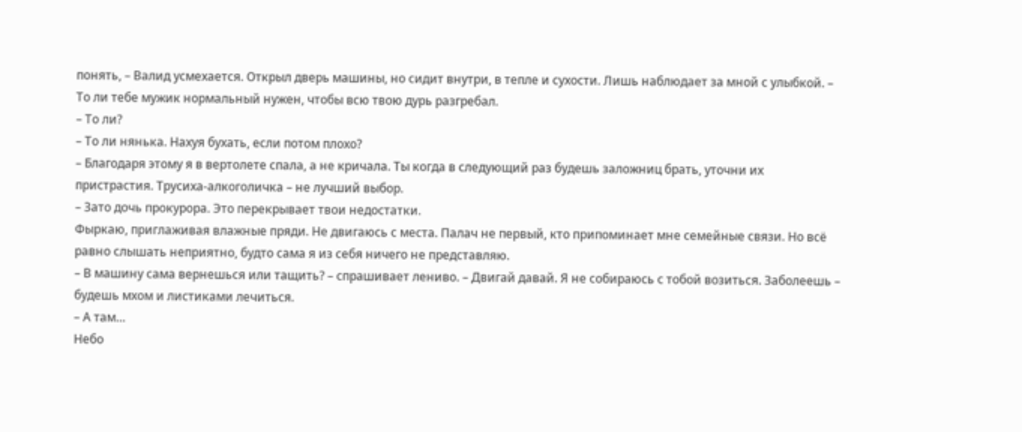понять, – Валид усмехается. Открыл дверь машины, но сидит внутри, в тепле и сухости. Лишь наблюдает за мной с улыбкой. – То ли тебе мужик нормальный нужен, чтобы всю твою дурь разгребал.
– То ли?
– То ли нянька. Нахуя бухать, если потом плохо?
– Благодаря этому я в вертолете спала, а не кричала. Ты когда в следующий раз будешь заложниц брать, уточни их пристрастия. Трусиха-алкоголичка – не лучший выбор.
– Зато дочь прокурора. Это перекрывает твои недостатки.
Фыркаю, приглаживая влажные пряди. Не двигаюсь с места. Палач не первый, кто припоминает мне семейные связи. Но всё равно слышать неприятно, будто сама я из себя ничего не представляю.
– В машину сама вернешься или тащить? – спрашивает лениво. – Двигай давай. Я не собираюсь с тобой возиться. Заболеешь – будешь мхом и листиками лечиться.
– А там…
Небо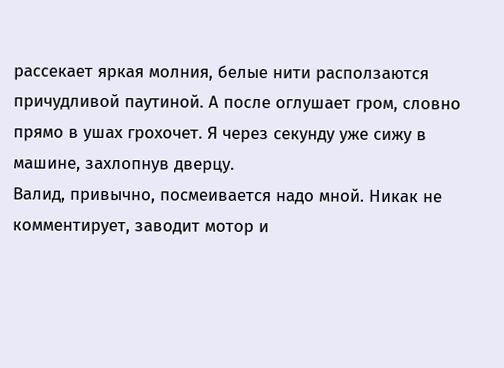рассекает яркая молния, белые нити расползаются причудливой паутиной. А после оглушает гром, словно прямо в ушах грохочет. Я через секунду уже сижу в машине, захлопнув дверцу.
Валид, привычно, посмеивается надо мной. Никак не комментирует, заводит мотор и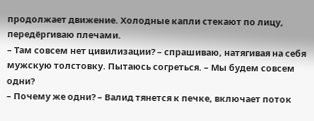продолжает движение. Холодные капли стекают по лицу, передёргиваю плечами.
– Там совсем нет цивилизации? – спрашиваю, натягивая на себя мужскую толстовку. Пытаюсь согреться. – Мы будем совсем одни?
– Почему же одни? – Валид тянется к печке, включает поток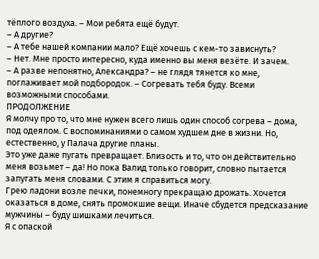тёплого воздуха. – Мои ребята ещё будут.
– А другие?
– А тебе нашей компании мало? Ещё хочешь с кем-то зависнуть?
– Нет. Мне просто интересно, куда именно вы меня везёте. И зачем.
– А разве непонятно, Александра? – не глядя тянется ко мне, поглаживает мой подбородок. – Согревать тебя буду. Всеми возможными способами.
ПРОДОЛЖЕНИЕ
Я молчу про то, что мне нужен всего лишь один способ согрева – дома, под одеялом. С воспоминаниями о самом худшем дне в жизни. Но, естественно, у Палача другие планы.
Это уже даже пугать превращает. Близость и то, что он действительно меня возьмет – да! Но пока Валид только говорит, словно пытается запугать меня словами. С этим я справиться могу.
Грею ладони возле печки, понемногу прекращаю дрожать. Хочется оказаться в доме, снять промокшие вещи. Иначе сбудется предсказание мужчины – буду шишками лечиться.
Я с опаской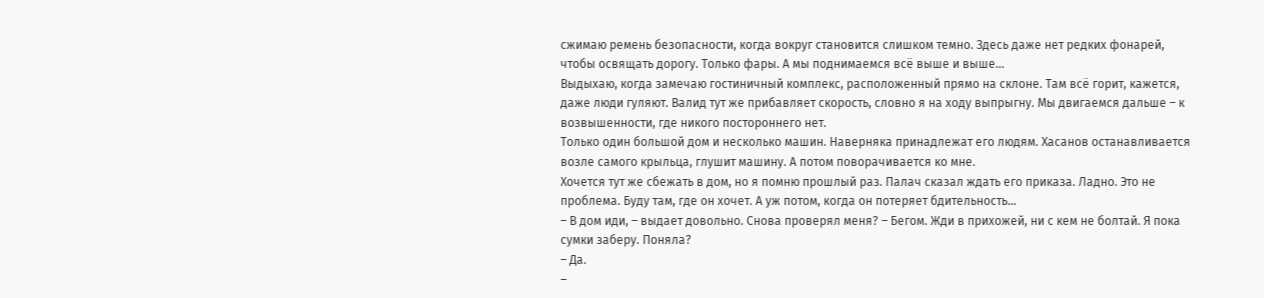сжимаю ремень безопасности, когда вокруг становится слишком темно. Здесь даже нет редких фонарей, чтобы освящать дорогу. Только фары. А мы поднимаемся всё выше и выше…
Выдыхаю, когда замечаю гостиничный комплекс, расположенный прямо на склоне. Там всё горит, кажется, даже люди гуляют. Валид тут же прибавляет скорость, словно я на ходу выпрыгну. Мы двигаемся дальше – к возвышенности, где никого постороннего нет.
Только один большой дом и несколько машин. Наверняка принадлежат его людям. Хасанов останавливается возле самого крыльца, глушит машину. А потом поворачивается ко мне.
Хочется тут же сбежать в дом, но я помню прошлый раз. Палач сказал ждать его приказа. Ладно. Это не проблема. Буду там, где он хочет. А уж потом, когда он потеряет бдительность…
– В дом иди, – выдает довольно. Снова проверял меня? – Бегом. Жди в прихожей, ни с кем не болтай. Я пока сумки заберу. Поняла?
– Да.
–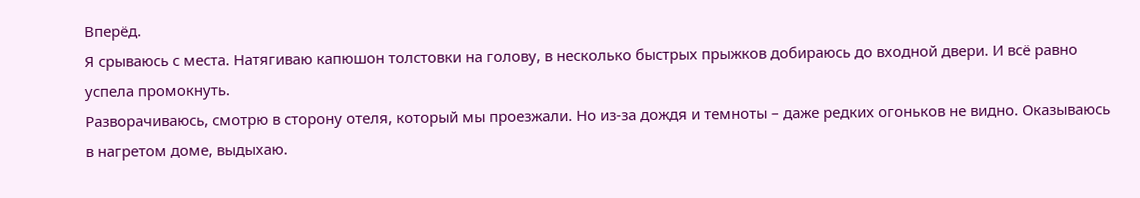Вперёд.
Я срываюсь с места. Натягиваю капюшон толстовки на голову, в несколько быстрых прыжков добираюсь до входной двери. И всё равно успела промокнуть.
Разворачиваюсь, смотрю в сторону отеля, который мы проезжали. Но из-за дождя и темноты – даже редких огоньков не видно. Оказываюсь в нагретом доме, выдыхаю.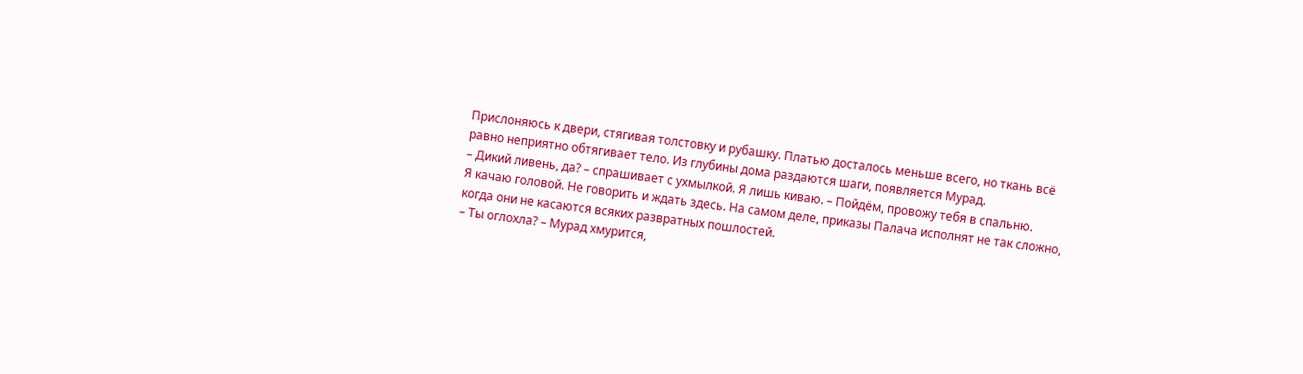Прислоняюсь к двери, стягивая толстовку и рубашку. Платью досталось меньше всего, но ткань всё равно неприятно обтягивает тело. Из глубины дома раздаются шаги, появляется Мурад.
– Дикий ливень, да? – спрашивает с ухмылкой. Я лишь киваю. – Пойдём, провожу тебя в спальню.
Я качаю головой. Не говорить и ждать здесь. На самом деле, приказы Палача исполнят не так сложно, когда они не касаются всяких развратных пошлостей.
– Ты оглохла? – Мурад хмурится,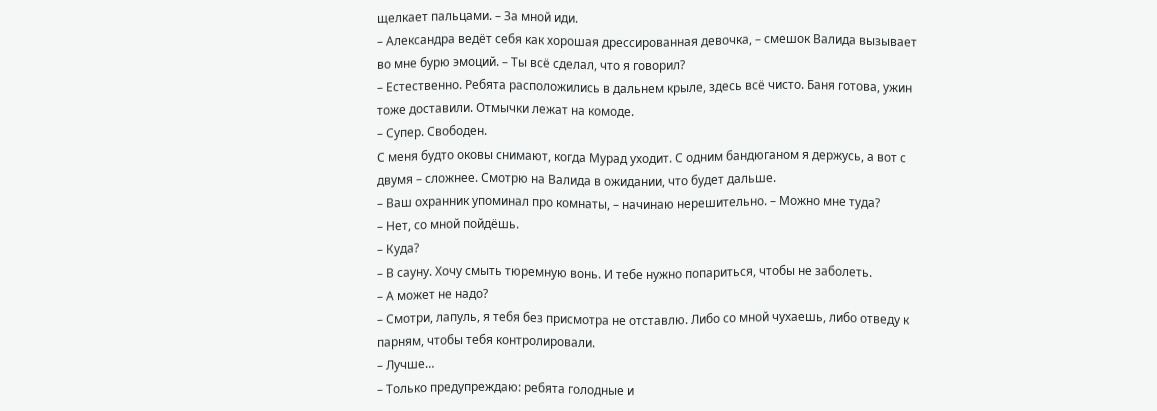щелкает пальцами. – За мной иди.
– Александра ведёт себя как хорошая дрессированная девочка, – смешок Валида вызывает во мне бурю эмоций. – Ты всё сделал, что я говорил?
– Естественно. Ребята расположились в дальнем крыле, здесь всё чисто. Баня готова, ужин тоже доставили. Отмычки лежат на комоде.
– Супер. Свободен.
С меня будто оковы снимают, когда Мурад уходит. С одним бандюганом я держусь, а вот с двумя – сложнее. Смотрю на Валида в ожидании, что будет дальше.
– Ваш охранник упоминал про комнаты, – начинаю нерешительно. – Можно мне туда?
– Нет, со мной пойдёшь.
– Куда?
– В сауну. Хочу смыть тюремную вонь. И тебе нужно попариться, чтобы не заболеть.
– А может не надо?
– Смотри, лапуль, я тебя без присмотра не отставлю. Либо со мной чухаешь, либо отведу к парням, чтобы тебя контролировали.
– Лучше…
– Только предупреждаю: ребята голодные и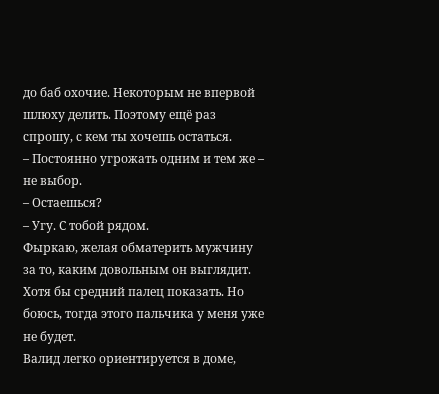до баб охочие. Некоторым не впервой шлюху делить. Поэтому ещё раз спрошу, с кем ты хочешь остаться.
– Постоянно угрожать одним и тем же – не выбор.
– Остаешься?
– Угу. С тобой рядом.
Фыркаю, желая обматерить мужчину за то, каким довольным он выглядит. Хотя бы средний палец показать. Но боюсь, тогда этого пальчика у меня уже не будет.
Валид легко ориентируется в доме,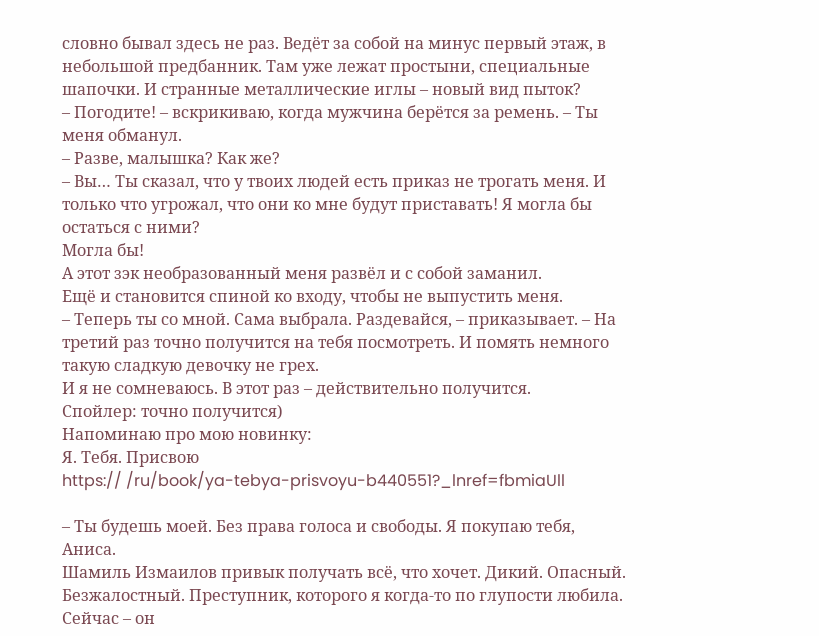словно бывал здесь не раз. Ведёт за собой на минус первый этаж, в небольшой предбанник. Там уже лежат простыни, специальные шапочки. И странные металлические иглы – новый вид пыток?
– Погодите! – вскрикиваю, когда мужчина берётся за ремень. – Ты меня обманул.
– Разве, малышка? Как же?
– Вы… Ты сказал, что у твоих людей есть приказ не трогать меня. И только что угрожал, что они ко мне будут приставать! Я могла бы остаться с ними?
Могла бы!
А этот зэк необразованный меня развёл и с собой заманил.
Ещё и становится спиной ко входу, чтобы не выпустить меня.
– Теперь ты со мной. Сама выбрала. Раздевайся, – приказывает. – На третий раз точно получится на тебя посмотреть. И помять немного такую сладкую девочку не грех.
И я не сомневаюсь. В этот раз – действительно получится.
Спойлер: точно получится)
Напоминаю про мою новинку:
Я. Тебя. Присвою
https:// /ru/book/ya-tebya-prisvoyu-b440551?_lnref=fbmiaUll

– Ты будешь моей. Без права голоса и свободы. Я покупаю тебя, Аниса.
Шамиль Измаилов привык получать всё, что хочет. Дикий. Опасный. Безжалостный. Преступник, которого я когда-то по глупости любила.
Сейчас – он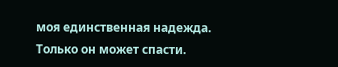моя единственная надежда. Только он может спасти.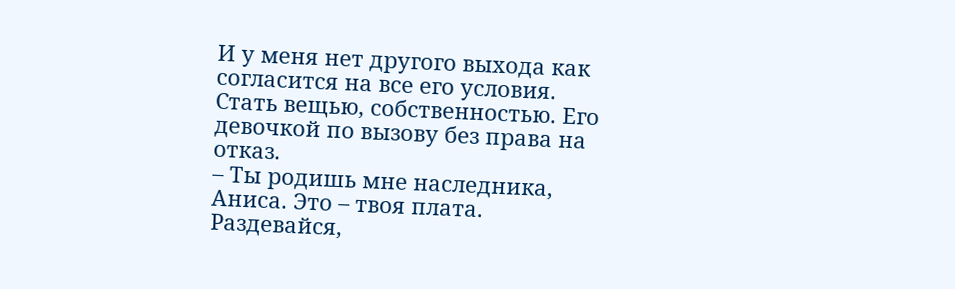И у меня нет другого выхода как согласится на все его условия. Стать вещью, собственностью. Его девочкой по вызову без права на отказ.
– Ты родишь мне наследника, Аниса. Это – твоя плата. Раздевайся,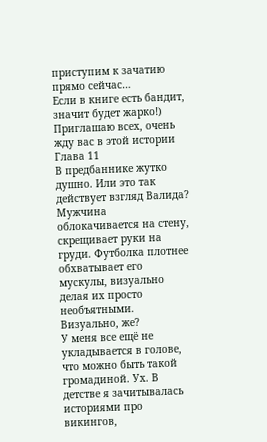приступим к зачатию прямо сейчас…
Если в книге есть бандит, значит будет жарко!)
Приглашаю всех, очень жду вас в этой истории
Глава 11
В предбаннике жутко душно. Или это так действует взгляд Валида? Мужчина облокачивается на стену, скрещивает руки на груди. Футболка плотнее обхватывает его мускулы, визуально делая их просто необъятными.
Визуально, же?
У меня все ещё не укладывается в голове, что можно быть такой громадиной. Ух. В детстве я зачитывалась историями про викингов,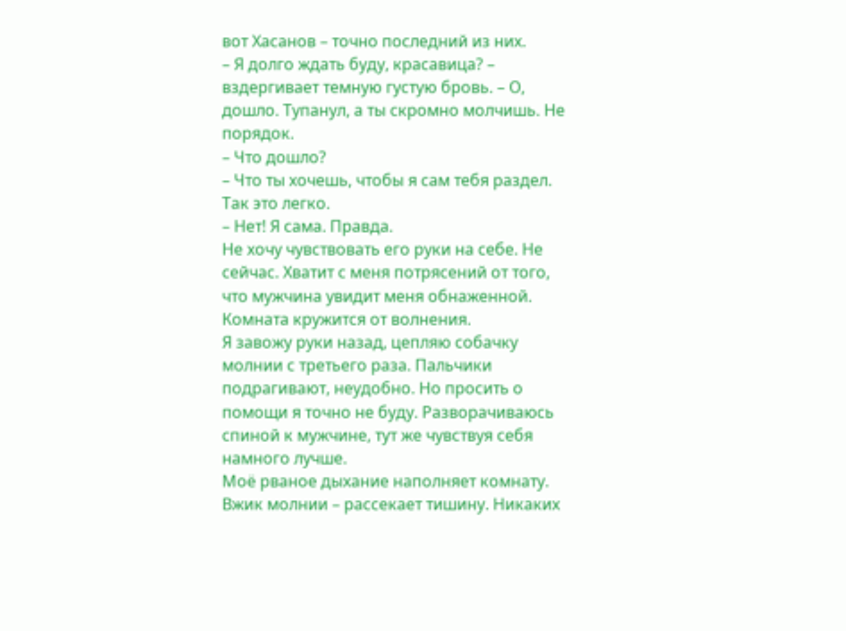вот Хасанов – точно последний из них.
– Я долго ждать буду, красавица? – вздергивает темную густую бровь. – О, дошло. Тупанул, а ты скромно молчишь. Не порядок.
– Что дошло?
– Что ты хочешь, чтобы я сам тебя раздел. Так это легко.
– Нет! Я сама. Правда.
Не хочу чувствовать его руки на себе. Не сейчас. Хватит с меня потрясений от того, что мужчина увидит меня обнаженной. Комната кружится от волнения.
Я завожу руки назад, цепляю собачку молнии с третьего раза. Пальчики подрагивают, неудобно. Но просить о помощи я точно не буду. Разворачиваюсь спиной к мужчине, тут же чувствуя себя намного лучше.
Моё рваное дыхание наполняет комнату. Вжик молнии – рассекает тишину. Никаких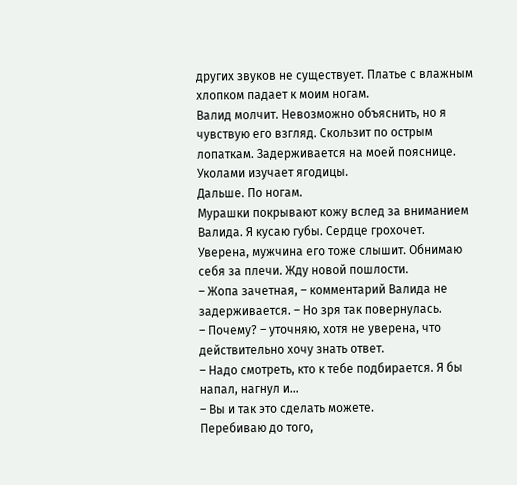других звуков не существует. Платье с влажным хлопком падает к моим ногам.
Валид молчит. Невозможно объяснить, но я чувствую его взгляд. Скользит по острым лопаткам. Задерживается на моей пояснице. Уколами изучает ягодицы.
Дальше. По ногам.
Мурашки покрывают кожу вслед за вниманием Валида. Я кусаю губы. Сердце грохочет. Уверена, мужчина его тоже слышит. Обнимаю себя за плечи. Жду новой пошлости.
– Жопа зачетная, – комментарий Валида не задерживается. – Но зря так повернулась.
– Почему? – уточняю, хотя не уверена, что действительно хочу знать ответ.
– Надо смотреть, кто к тебе подбирается. Я бы напал, нагнул и…
– Вы и так это сделать можете.
Перебиваю до того,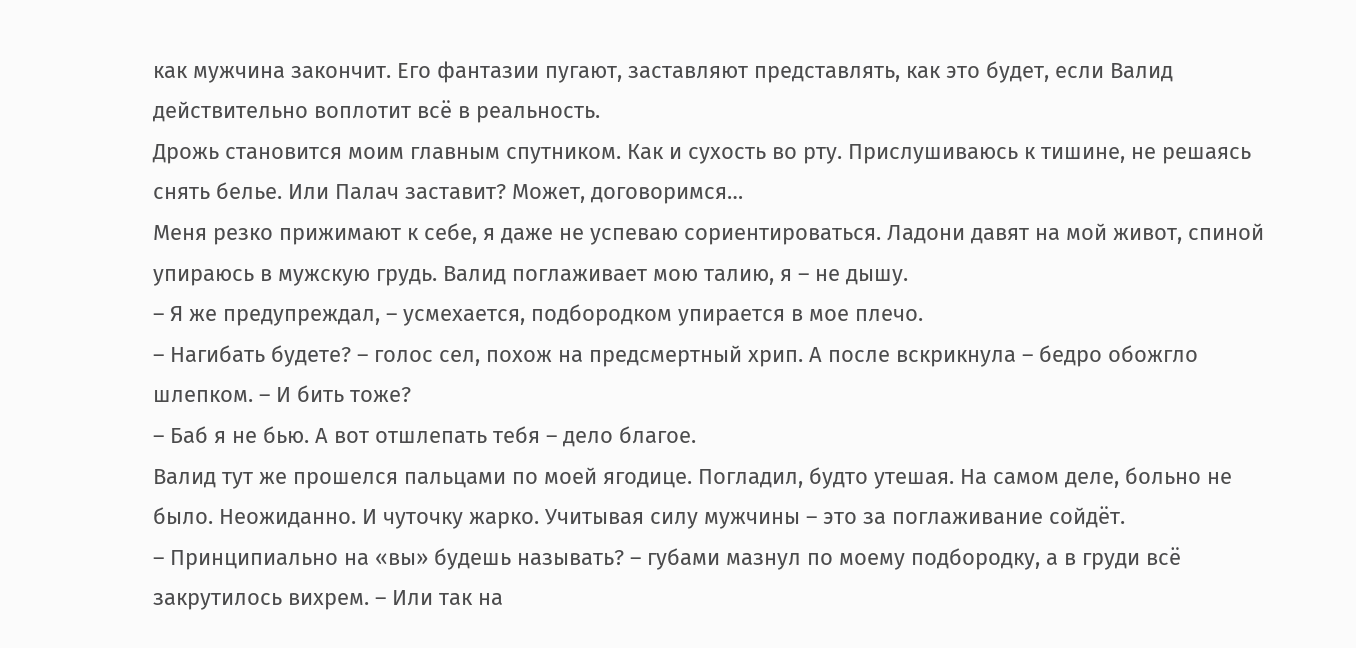как мужчина закончит. Его фантазии пугают, заставляют представлять, как это будет, если Валид действительно воплотит всё в реальность.
Дрожь становится моим главным спутником. Как и сухость во рту. Прислушиваюсь к тишине, не решаясь снять белье. Или Палач заставит? Может, договоримся…
Меня резко прижимают к себе, я даже не успеваю сориентироваться. Ладони давят на мой живот, спиной упираюсь в мужскую грудь. Валид поглаживает мою талию, я – не дышу.
– Я же предупреждал, – усмехается, подбородком упирается в мое плечо.
– Нагибать будете? – голос сел, похож на предсмертный хрип. А после вскрикнула – бедро обожгло шлепком. – И бить тоже?
– Баб я не бью. А вот отшлепать тебя – дело благое.
Валид тут же прошелся пальцами по моей ягодице. Погладил, будто утешая. На самом деле, больно не было. Неожиданно. И чуточку жарко. Учитывая силу мужчины – это за поглаживание сойдёт.
– Принципиально на «вы» будешь называть? – губами мазнул по моему подбородку, а в груди всё закрутилось вихрем. – Или так на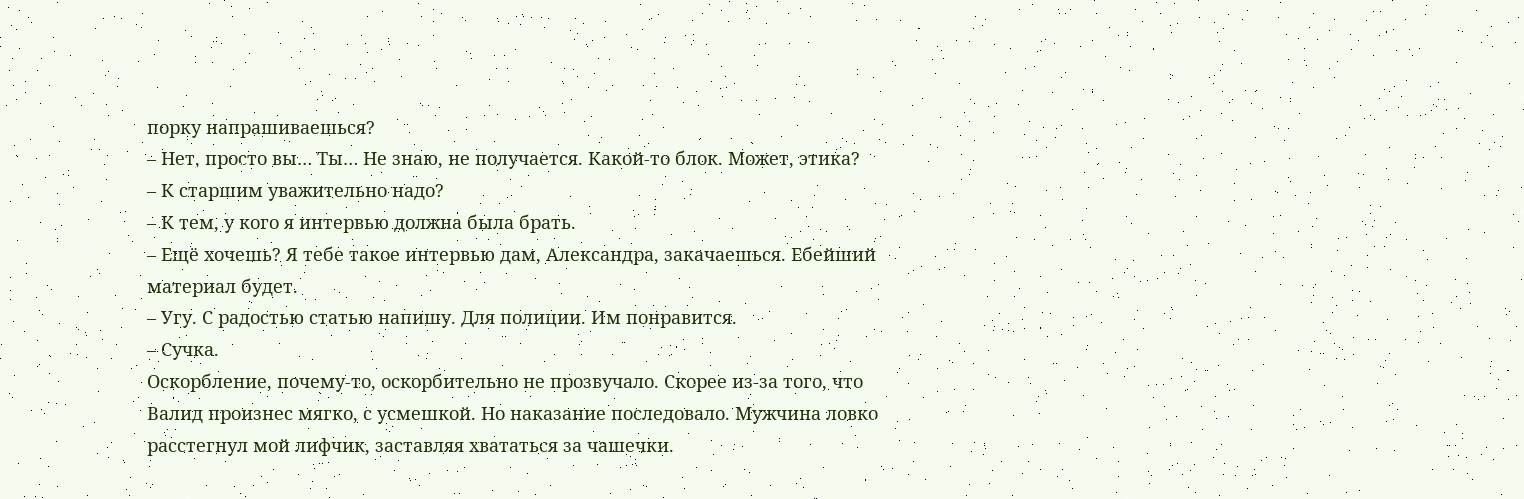порку напрашиваешься?
– Нет, просто вы… Ты… Не знаю, не получается. Какой-то блок. Может, этика?
– К старшим уважительно надо?
– К тем, у кого я интервью должна была брать.
– Ещё хочешь? Я тебе такое интервью дам, Александра, закачаешься. Ебейший материал будет.
– Угу. С радостью статью напишу. Для полиции. Им понравится.
– Сучка.
Оскорбление, почему-то, оскорбительно не прозвучало. Скорее из-за того, что Валид произнес мягко, с усмешкой. Но наказание последовало. Мужчина ловко расстегнул мой лифчик, заставляя хвататься за чашечки.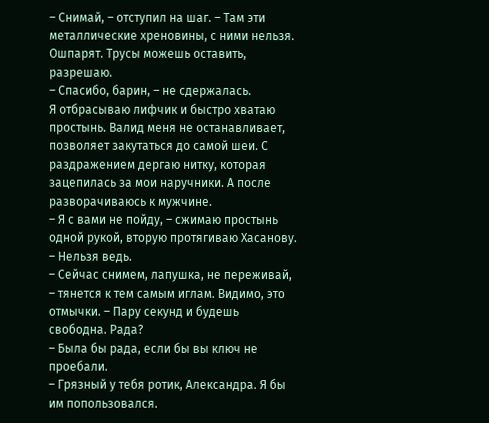– Снимай, – отступил на шаг. – Там эти металлические хреновины, с ними нельзя. Ошпарят. Трусы можешь оставить, разрешаю.
– Спасибо, барин, – не сдержалась.
Я отбрасываю лифчик и быстро хватаю простынь. Валид меня не останавливает, позволяет закутаться до самой шеи. С раздражением дергаю нитку, которая зацепилась за мои наручники. А после разворачиваюсь к мужчине.
– Я с вами не пойду, – сжимаю простынь одной рукой, вторую протягиваю Хасанову. – Нельзя ведь.
– Сейчас снимем, лапушка, не переживай, – тянется к тем самым иглам. Видимо, это отмычки. – Пару секунд и будешь свободна. Рада?
– Была бы рада, если бы вы ключ не проебали.
– Грязный у тебя ротик, Александра. Я бы им попользовался.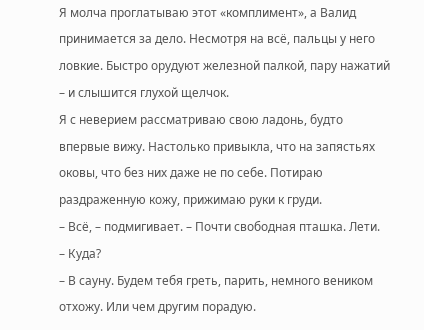Я молча проглатываю этот «комплимент», а Валид принимается за дело. Несмотря на всё, пальцы у него ловкие. Быстро орудуют железной палкой, пару нажатий – и слышится глухой щелчок.
Я с неверием рассматриваю свою ладонь, будто впервые вижу. Настолько привыкла, что на запястьях оковы, что без них даже не по себе. Потираю раздраженную кожу, прижимаю руки к груди.
– Всё, – подмигивает. – Почти свободная пташка. Лети.
– Куда?
– В сауну. Будем тебя греть, парить, немного веником отхожу. Или чем другим порадую.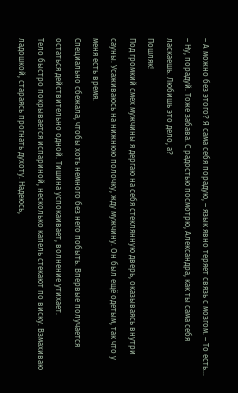– А можно без этого? Я сама себя порадую, – язык явно теряет связь с мозгом. – То есть…
– Ну, порадуй. Тоже забава. С радостью посмотрю, Александра, как ты сама себя ласкаешь. Любишь это дело, а?
Пошляк!
Под громкий смех мужчины я дергаю на себя стеклянную дверь, оказываясь внутри сауны. Усаживаюсь на нижнюю полочку, жду мужчину. Он был ещё одетым, так что у меня есть время.
Специально сбежала, чтобы хоть немного без него побыть. Впервые получается остаться действительно одной. Тишина успокаивает, волнение утихает.
Тело быстро покрывается испариной, несколько капель стекают по виску. Взмахиваю ладошкой, стараясь прогнать духоту. Надеюсь,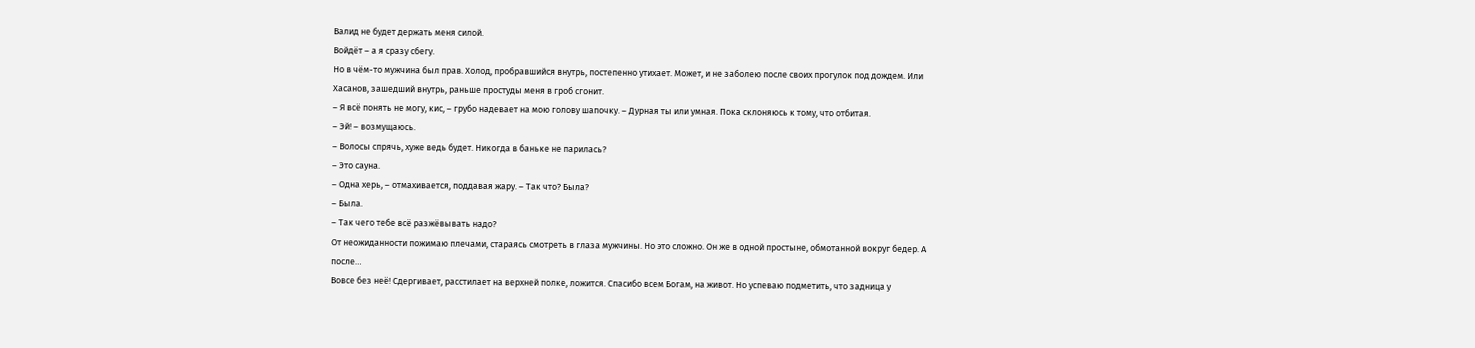Валид не будет держать меня силой.
Войдёт – а я сразу сбегу.
Но в чём-то мужчина был прав. Холод, пробравшийся внутрь, постепенно утихает. Может, и не заболею после своих прогулок под дождем. Или Хасанов, зашедший внутрь, раньше простуды меня в гроб сгонит.
– Я всё понять не могу, кис, – грубо надевает на мою голову шапочку. – Дурная ты или умная. Пока склоняюсь к тому, что отбитая.
– Эй! – возмущаюсь.
– Волосы спрячь, хуже ведь будет. Никогда в баньке не парилась?
– Это сауна.
– Одна херь, – отмахивается, поддавая жару. – Так что? Была?
– Была.
– Так чего тебе всё разжёвывать надо?
От неожиданности пожимаю плечами, стараясь смотреть в глаза мужчины. Но это сложно. Он же в одной простыне, обмотанной вокруг бедер. А после…
Вовсе без неё! Сдергивает, расстилает на верхней полке, ложится. Спасибо всем Богам, на живот. Но успеваю подметить, что задница у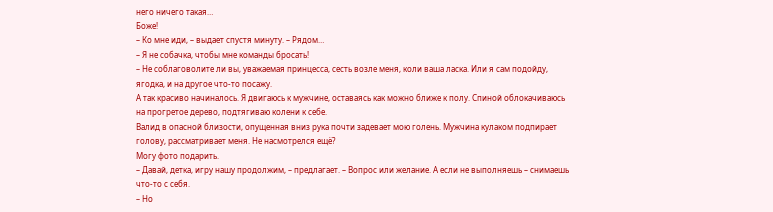него ничего такая…
Боже!
– Ко мне иди, – выдает спустя минуту. – Рядом…
– Я не собачка, чтобы мне команды бросать!
– Не соблаговолите ли вы, уважаемая принцесса, сесть возле меня, коли ваша ласка. Или я сам подойду, ягодка, и на другое что-то посажу.
А так красиво начиналось. Я двигаюсь к мужчине, оставаясь как можно ближе к полу. Спиной облокачиваюсь на прогретое дерево, подтягиваю колени к себе.
Валид в опасной близости, опущенная вниз рука почти задевает мою голень. Мужчина кулаком подпирает голову, рассматривает меня. Не насмотрелся ещё?
Могу фото подарить.
– Давай, детка, игру нашу продолжим, – предлагает. – Вопрос или желание. А если не выполняешь – снимаешь что-то с себя.
– Но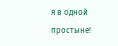я в одной простыне!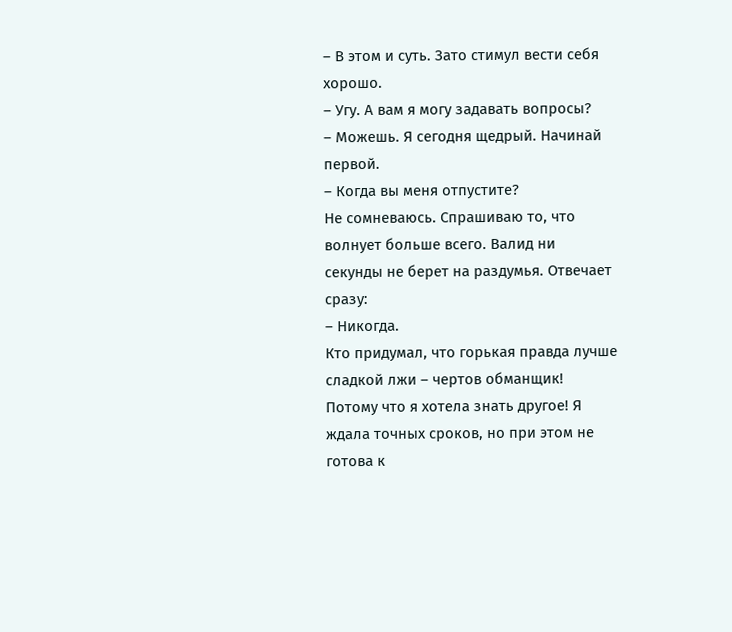– В этом и суть. Зато стимул вести себя хорошо.
– Угу. А вам я могу задавать вопросы?
– Можешь. Я сегодня щедрый. Начинай первой.
– Когда вы меня отпустите?
Не сомневаюсь. Спрашиваю то, что волнует больше всего. Валид ни секунды не берет на раздумья. Отвечает сразу:
– Никогда.
Кто придумал, что горькая правда лучше сладкой лжи – чертов обманщик! Потому что я хотела знать другое! Я ждала точных сроков, но при этом не готова к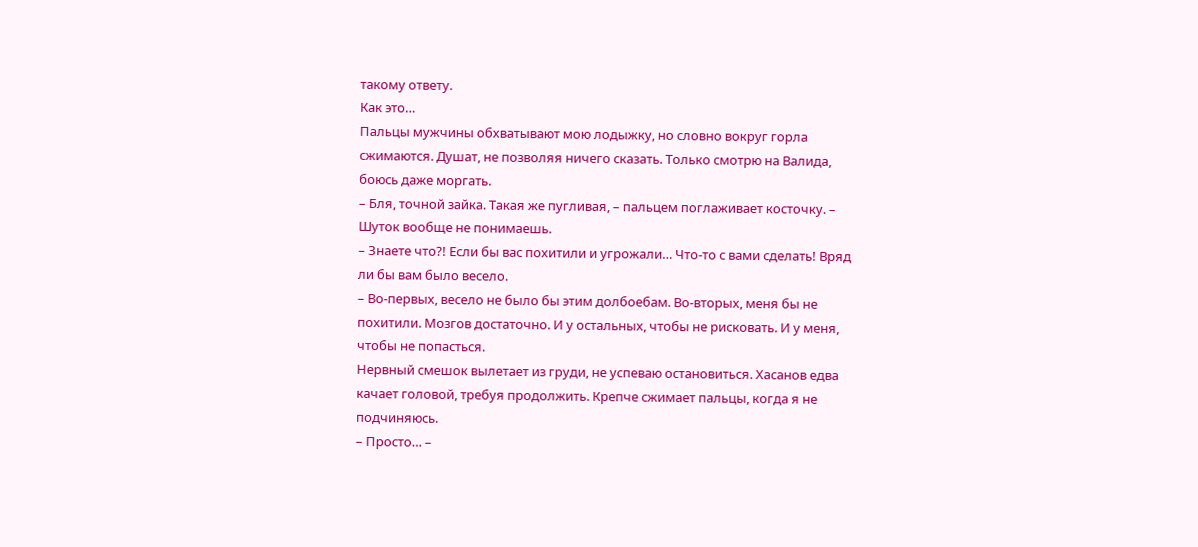такому ответу.
Как это…
Пальцы мужчины обхватывают мою лодыжку, но словно вокруг горла сжимаются. Душат, не позволяя ничего сказать. Только смотрю на Валида, боюсь даже моргать.
– Бля, точной зайка. Такая же пугливая, – пальцем поглаживает косточку. – Шуток вообще не понимаешь.
– Знаете что?! Если бы вас похитили и угрожали… Что-то с вами сделать! Вряд ли бы вам было весело.
– Во-первых, весело не было бы этим долбоебам. Во-вторых, меня бы не похитили. Мозгов достаточно. И у остальных, чтобы не рисковать. И у меня, чтобы не попасться.
Нервный смешок вылетает из груди, не успеваю остановиться. Хасанов едва качает головой, требуя продолжить. Крепче сжимает пальцы, когда я не подчиняюсь.
– Просто… –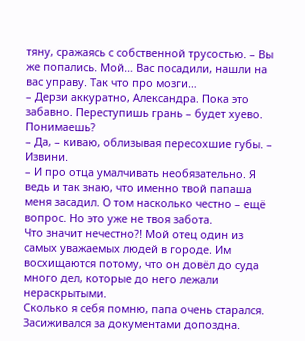тяну, сражаясь с собственной трусостью. – Вы же попались. Мой… Вас посадили, нашли на вас управу. Так что про мозги…
– Дерзи аккуратно, Александра. Пока это забавно. Переступишь грань – будет хуево. Понимаешь?
– Да, – киваю, облизывая пересохшие губы. – Извини.
– И про отца умалчивать необязательно. Я ведь и так знаю, что именно твой папаша меня засадил. О том насколько честно – ещё вопрос. Но это уже не твоя забота.
Что значит нечестно?! Мой отец один из самых уважаемых людей в городе. Им восхищаются потому, что он довёл до суда много дел, которые до него лежали нераскрытыми.
Сколько я себя помню, папа очень старался. Засиживался за документами допоздна.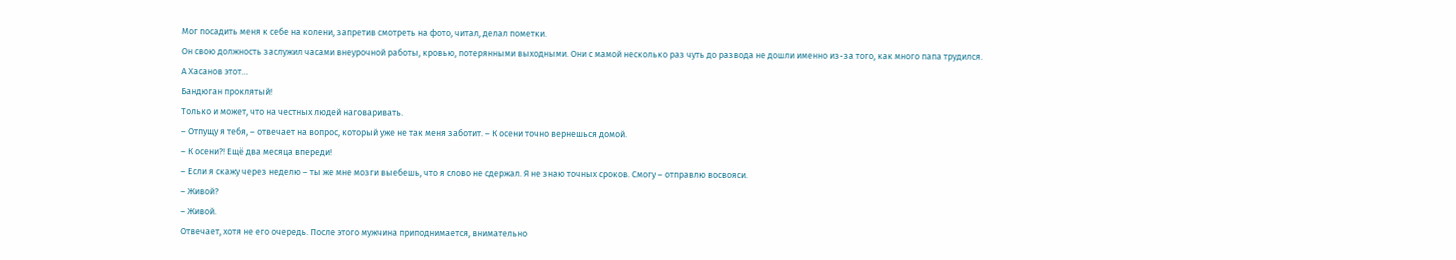Мог посадить меня к себе на колени, запретив смотреть на фото, читал, делал пометки.
Он свою должность заслужил часами внеурочной работы, кровью, потерянными выходными. Они с мамой несколько раз чуть до развода не дошли именно из-за того, как много папа трудился.
А Хасанов этот…
Бандюган проклятый!
Только и может, что на честных людей наговаривать.
– Отпущу я тебя, – отвечает на вопрос, который уже не так меня заботит. – К осени точно вернешься домой.
– К осени?! Ещё два месяца впереди!
– Если я скажу через неделю – ты же мне мозги выебешь, что я слово не сдержал. Я не знаю точных сроков. Смогу – отправлю восвояси.
– Живой?
– Живой.
Отвечает, хотя не его очередь. После этого мужчина приподнимается, внимательно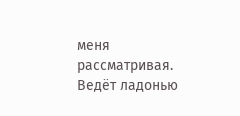меня рассматривая. Ведёт ладонью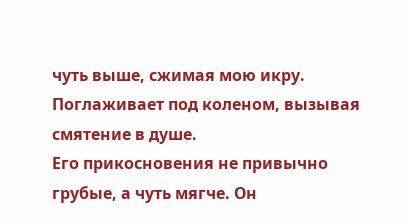чуть выше, сжимая мою икру. Поглаживает под коленом, вызывая смятение в душе.
Его прикосновения не привычно грубые, а чуть мягче. Он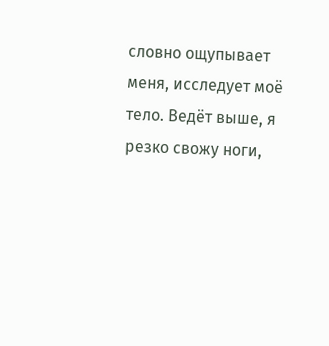словно ощупывает меня, исследует моё тело. Ведёт выше, я резко свожу ноги,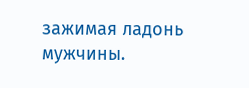зажимая ладонь мужчины.